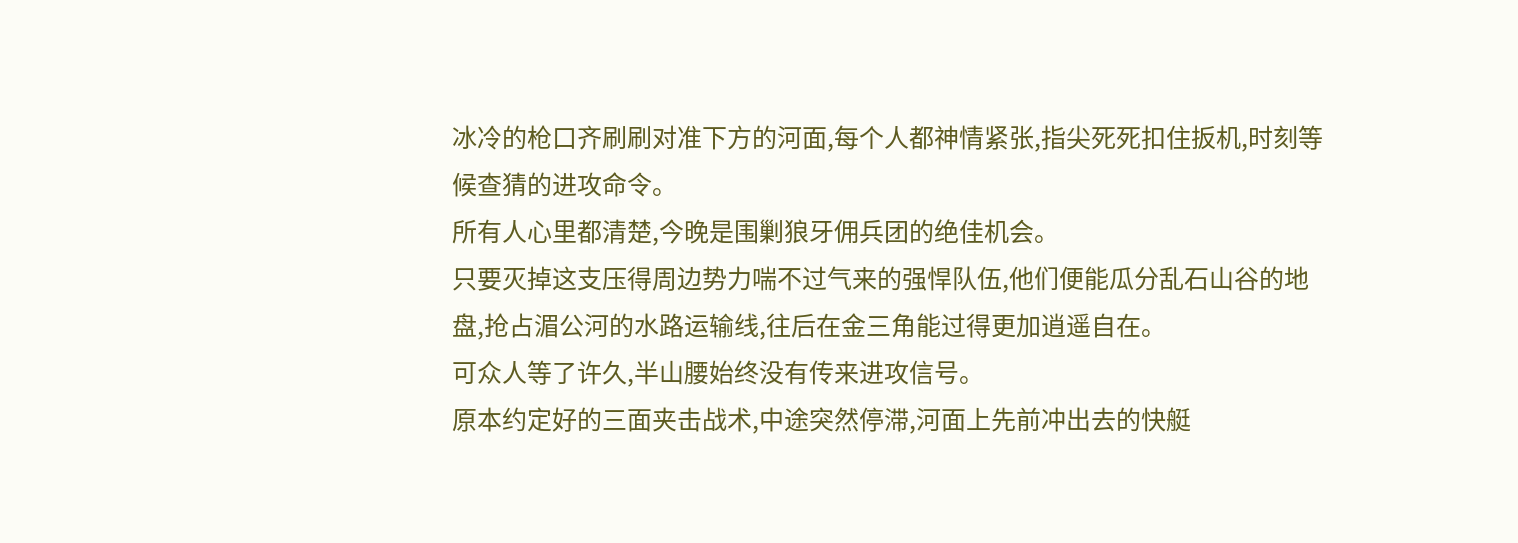冰冷的枪口齐刷刷对准下方的河面,每个人都神情紧张,指尖死死扣住扳机,时刻等候查猜的进攻命令。
所有人心里都清楚,今晚是围剿狼牙佣兵团的绝佳机会。
只要灭掉这支压得周边势力喘不过气来的强悍队伍,他们便能瓜分乱石山谷的地盘,抢占湄公河的水路运输线,往后在金三角能过得更加逍遥自在。
可众人等了许久,半山腰始终没有传来进攻信号。
原本约定好的三面夹击战术,中途突然停滞,河面上先前冲出去的快艇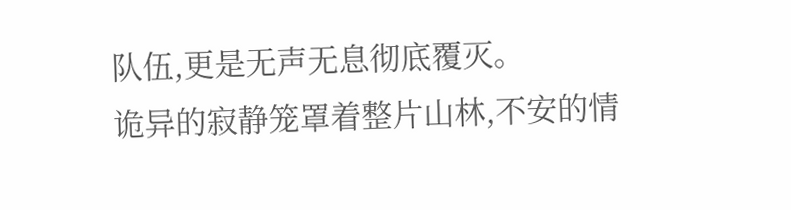队伍,更是无声无息彻底覆灭。
诡异的寂静笼罩着整片山林,不安的情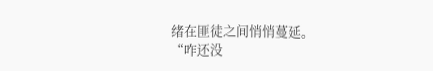绪在匪徒之间悄悄蔓延。
“咋还没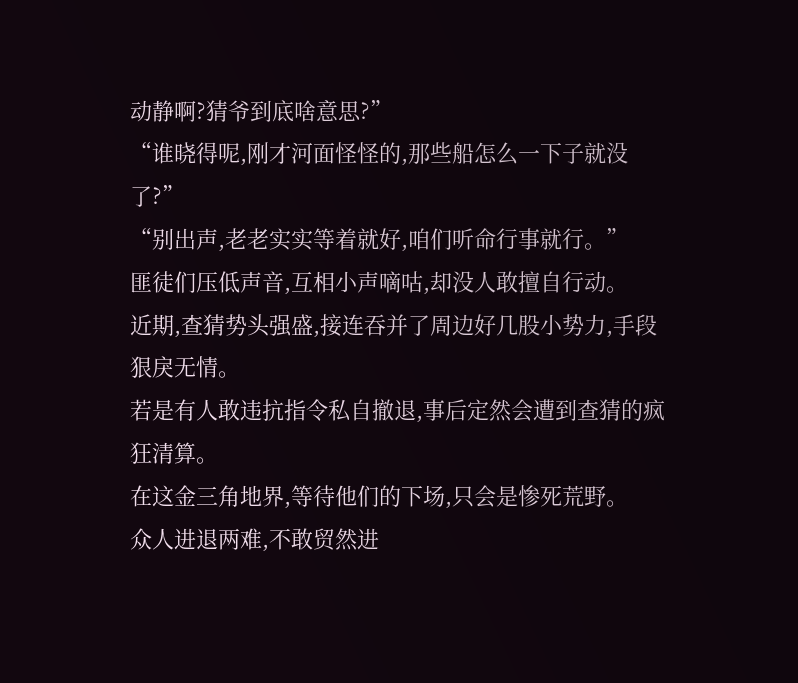动静啊?猜爷到底啥意思?”
“谁晓得呢,刚才河面怪怪的,那些船怎么一下子就没了?”
“别出声,老老实实等着就好,咱们听命行事就行。”
匪徒们压低声音,互相小声嘀咕,却没人敢擅自行动。
近期,查猜势头强盛,接连吞并了周边好几股小势力,手段狠戾无情。
若是有人敢违抗指令私自撤退,事后定然会遭到查猜的疯狂清算。
在这金三角地界,等待他们的下场,只会是惨死荒野。
众人进退两难,不敢贸然进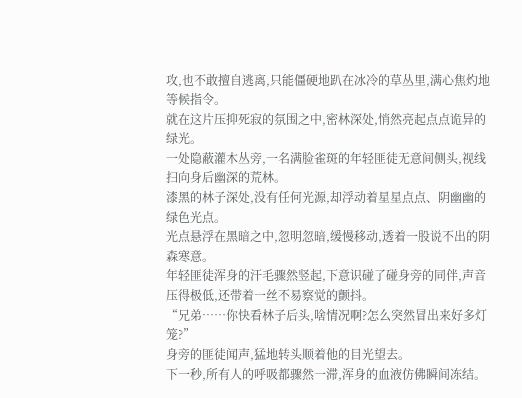攻,也不敢擅自逃离,只能僵硬地趴在冰冷的草丛里,满心焦灼地等候指令。
就在这片压抑死寂的氛围之中,密林深处,悄然亮起点点诡异的绿光。
一处隐蔽灌木丛旁,一名满脸雀斑的年轻匪徒无意间侧头,视线扫向身后幽深的荒林。
漆黑的林子深处,没有任何光源,却浮动着星星点点、阴幽幽的绿色光点。
光点悬浮在黑暗之中,忽明忽暗,缓慢移动,透着一股说不出的阴森寒意。
年轻匪徒浑身的汗毛骤然竖起,下意识碰了碰身旁的同伴,声音压得极低,还带着一丝不易察觉的颤抖。
“兄弟……你快看林子后头,啥情况啊?怎么突然冒出来好多灯笼?”
身旁的匪徒闻声,猛地转头顺着他的目光望去。
下一秒,所有人的呼吸都骤然一滞,浑身的血液仿佛瞬间冻结。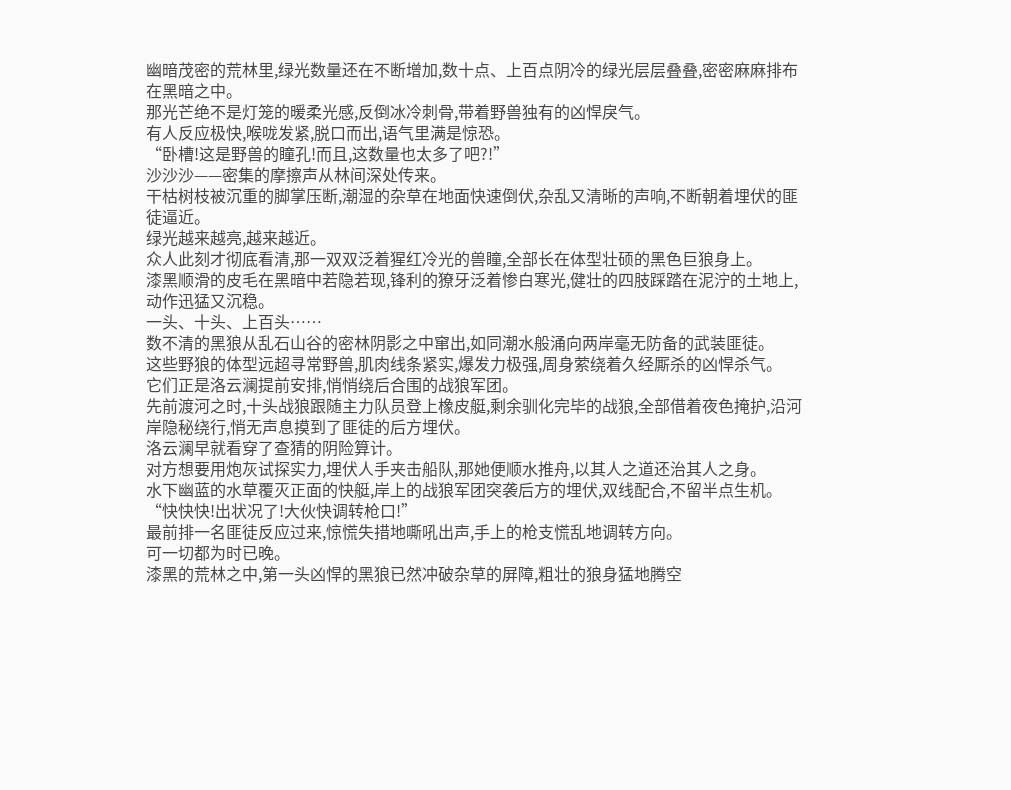幽暗茂密的荒林里,绿光数量还在不断增加,数十点、上百点阴冷的绿光层层叠叠,密密麻麻排布在黑暗之中。
那光芒绝不是灯笼的暖柔光感,反倒冰冷刺骨,带着野兽独有的凶悍戾气。
有人反应极快,喉咙发紧,脱口而出,语气里满是惊恐。
“卧槽!这是野兽的瞳孔!而且,这数量也太多了吧?!”
沙沙沙——密集的摩擦声从林间深处传来。
干枯树枝被沉重的脚掌压断,潮湿的杂草在地面快速倒伏,杂乱又清晰的声响,不断朝着埋伏的匪徒逼近。
绿光越来越亮,越来越近。
众人此刻才彻底看清,那一双双泛着猩红冷光的兽瞳,全部长在体型壮硕的黑色巨狼身上。
漆黑顺滑的皮毛在黑暗中若隐若现,锋利的獠牙泛着惨白寒光,健壮的四肢踩踏在泥泞的土地上,动作迅猛又沉稳。
一头、十头、上百头……
数不清的黑狼从乱石山谷的密林阴影之中窜出,如同潮水般涌向两岸毫无防备的武装匪徒。
这些野狼的体型远超寻常野兽,肌肉线条紧实,爆发力极强,周身萦绕着久经厮杀的凶悍杀气。
它们正是洛云澜提前安排,悄悄绕后合围的战狼军团。
先前渡河之时,十头战狼跟随主力队员登上橡皮艇,剩余驯化完毕的战狼,全部借着夜色掩护,沿河岸隐秘绕行,悄无声息摸到了匪徒的后方埋伏。
洛云澜早就看穿了查猜的阴险算计。
对方想要用炮灰试探实力,埋伏人手夹击船队,那她便顺水推舟,以其人之道还治其人之身。
水下幽蓝的水草覆灭正面的快艇,岸上的战狼军团突袭后方的埋伏,双线配合,不留半点生机。
“快快快!出状况了!大伙快调转枪口!”
最前排一名匪徒反应过来,惊慌失措地嘶吼出声,手上的枪支慌乱地调转方向。
可一切都为时已晚。
漆黑的荒林之中,第一头凶悍的黑狼已然冲破杂草的屏障,粗壮的狼身猛地腾空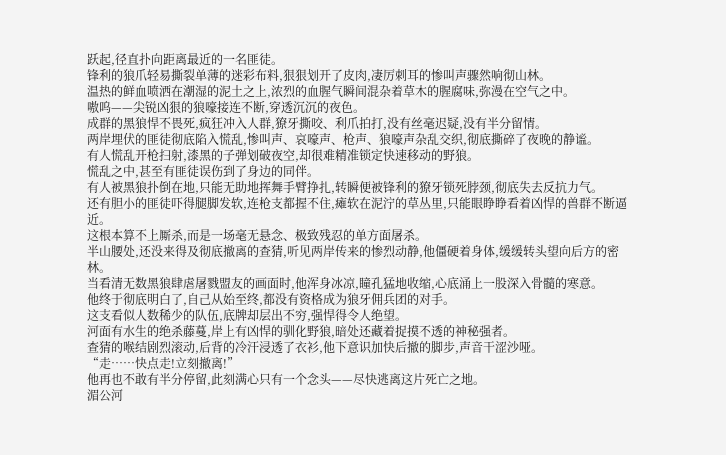跃起,径直扑向距离最近的一名匪徒。
锋利的狼爪轻易撕裂单薄的迷彩布料,狠狠划开了皮肉,凄厉刺耳的惨叫声骤然响彻山林。
温热的鲜血喷洒在潮湿的泥土之上,浓烈的血腥气瞬间混杂着草木的腥腐味,弥漫在空气之中。
嗷呜——尖锐凶狠的狼嚎接连不断,穿透沉沉的夜色。
成群的黑狼悍不畏死,疯狂冲入人群,獠牙撕咬、利爪拍打,没有丝毫迟疑,没有半分留情。
两岸埋伏的匪徒彻底陷入慌乱,惨叫声、哀嚎声、枪声、狼嚎声杂乱交织,彻底撕碎了夜晚的静谧。
有人慌乱开枪扫射,漆黑的子弹划破夜空,却很难精准锁定快速移动的野狼。
慌乱之中,甚至有匪徒误伤到了身边的同伴。
有人被黑狼扑倒在地,只能无助地挥舞手臂挣扎,转瞬便被锋利的獠牙锁死脖颈,彻底失去反抗力气。
还有胆小的匪徒吓得腿脚发软,连枪支都握不住,瘫软在泥泞的草丛里,只能眼睁睁看着凶悍的兽群不断逼近。
这根本算不上厮杀,而是一场毫无悬念、极致残忍的单方面屠杀。
半山腰处,还没来得及彻底撤离的查猜,听见两岸传来的惨烈动静,他僵硬着身体,缓缓转头望向后方的密林。
当看清无数黑狼肆虐屠戮盟友的画面时,他浑身冰凉,瞳孔猛地收缩,心底涌上一股深入骨髓的寒意。
他终于彻底明白了,自己从始至终,都没有资格成为狼牙佣兵团的对手。
这支看似人数稀少的队伍,底牌却层出不穷,强悍得令人绝望。
河面有水生的绝杀藤蔓,岸上有凶悍的驯化野狼,暗处还藏着捉摸不透的神秘强者。
查猜的喉结剧烈滚动,后背的冷汗浸透了衣衫,他下意识加快后撤的脚步,声音干涩沙哑。
“走……快点走!立刻撤离!”
他再也不敢有半分停留,此刻满心只有一个念头——尽快逃离这片死亡之地。
湄公河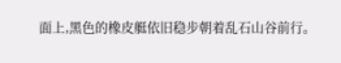面上,黑色的橡皮艇依旧稳步朝着乱石山谷前行。